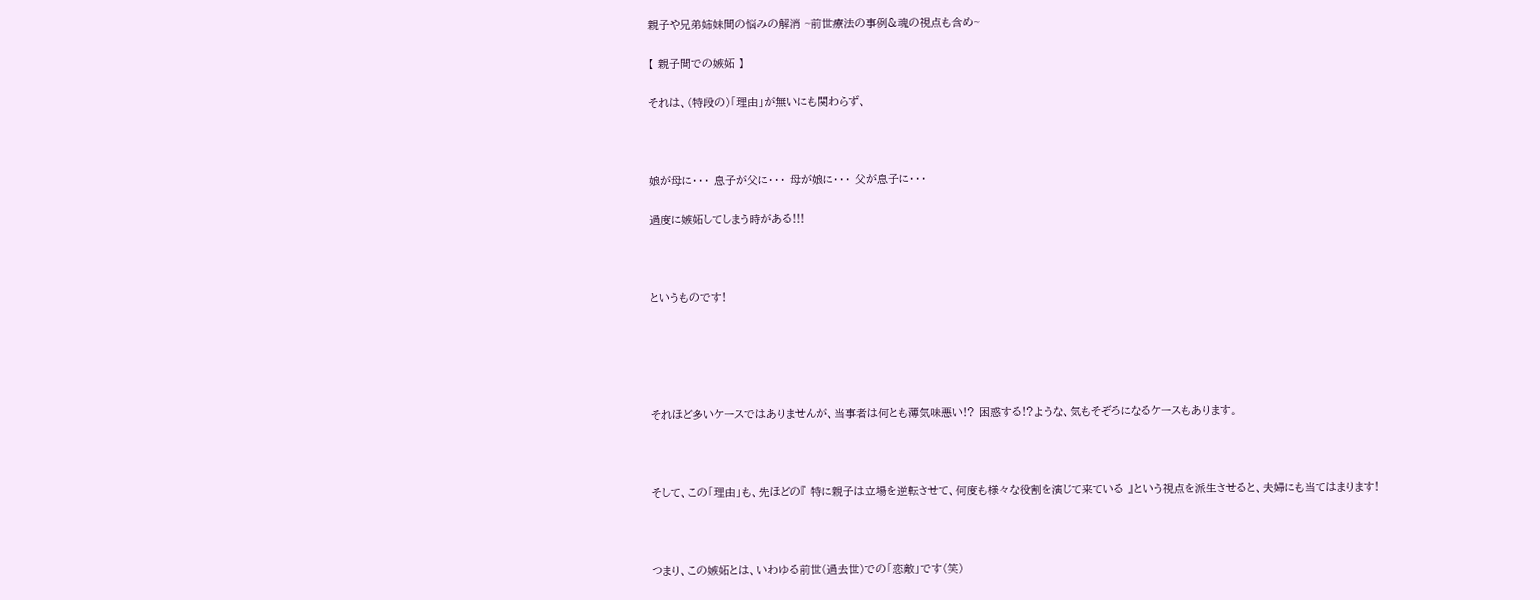親子や兄弟姉妹間の悩みの解消 ~前世療法の事例&魂の視点も含め~

【 親子間での嫉妬 】

それは、(特段の)「理由」が無いにも関わらず、



娘が母に・・・ 息子が父に・・・ 母が娘に・・・ 父が息子に・・・

過度に嫉妬してしまう時がある!!!



というものです!





それほど多いケースではありませんが、当事者は何とも薄気味悪い!? 困惑する!?ような、気もそぞろになるケースもあります。



そして、この「理由」も、先ほどの『 特に親子は立場を逆転させて、何度も様々な役割を演じて来ている 』という視点を派生させると、夫婦にも当てはまります!



つまり、この嫉妬とは、いわゆる前世(過去世)での「恋敵」です(笑)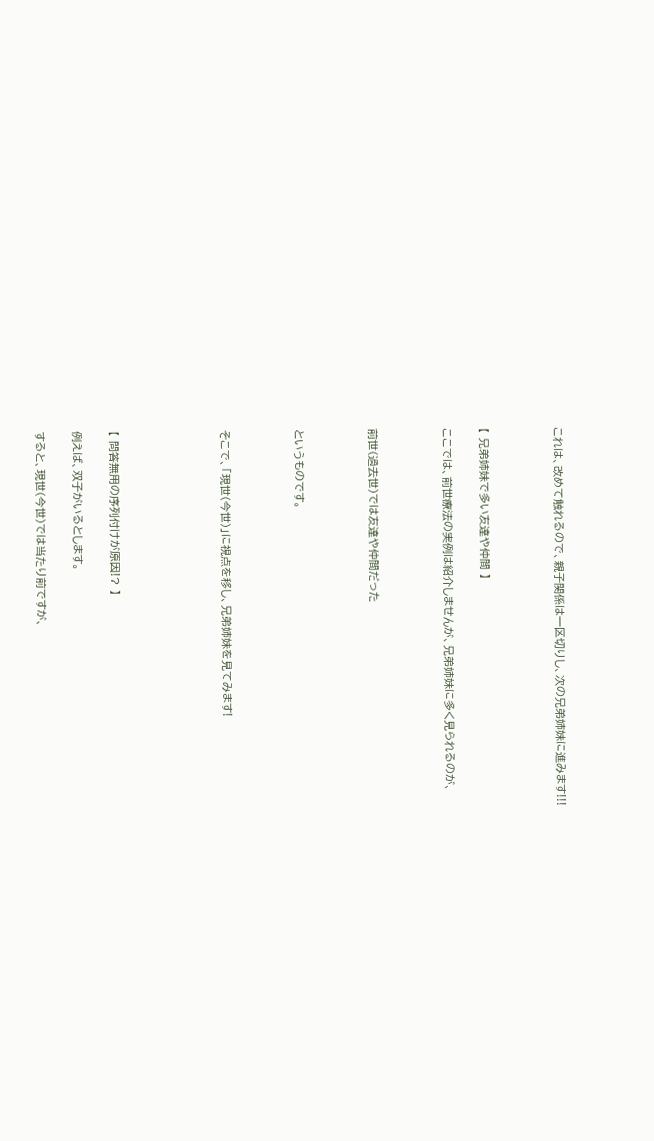これは、改めて触れるので、親子関係は一区切りし、次の兄弟姉妹に進みます!!!



【 兄弟姉妹で多い友達や仲間 】

ここでは、前世療法の実例は紹介しませんが、兄弟姉妹に多く見られるのが、



前世(過去世)では友達や仲間だった



というものです。



そこで、「現世(今世)」に視点を移し、兄弟姉妹を見てみます!





【 問答無用の序列付けが原因!? 】

例えば、双子がいるとします。

すると、現世(今世)では当たり前ですが、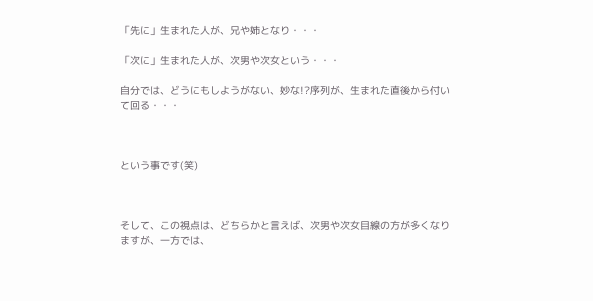「先に」生まれた人が、兄や姉となり・・・

「次に」生まれた人が、次男や次女という・・・

自分では、どうにもしようがない、妙な!?序列が、生まれた直後から付いて回る・・・



という事です(笑)



そして、この視点は、どちらかと言えば、次男や次女目線の方が多くなりますが、一方では、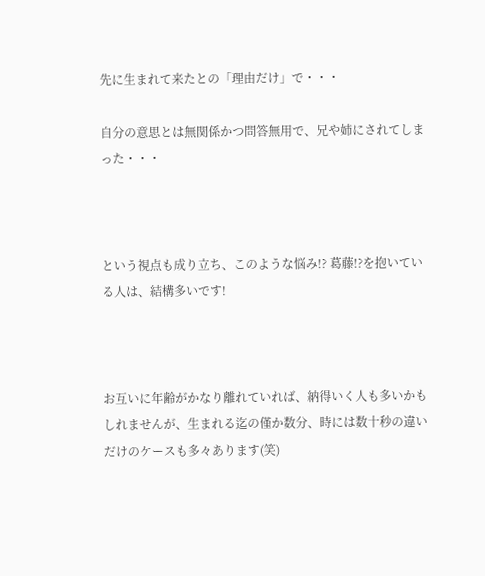先に生まれて来たとの「理由だけ」で・・・

自分の意思とは無関係かつ問答無用で、兄や姉にされてしまった・・・



という視点も成り立ち、このような悩み!? 葛藤!?を抱いている人は、結構多いです!



お互いに年齢がかなり離れていれば、納得いく人も多いかもしれませんが、生まれる迄の僅か数分、時には数十秒の違いだけのケースも多々あります(笑)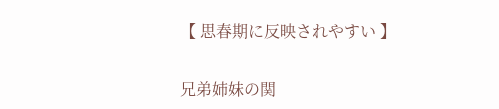【 思春期に反映されやすい 】

兄弟姉妹の関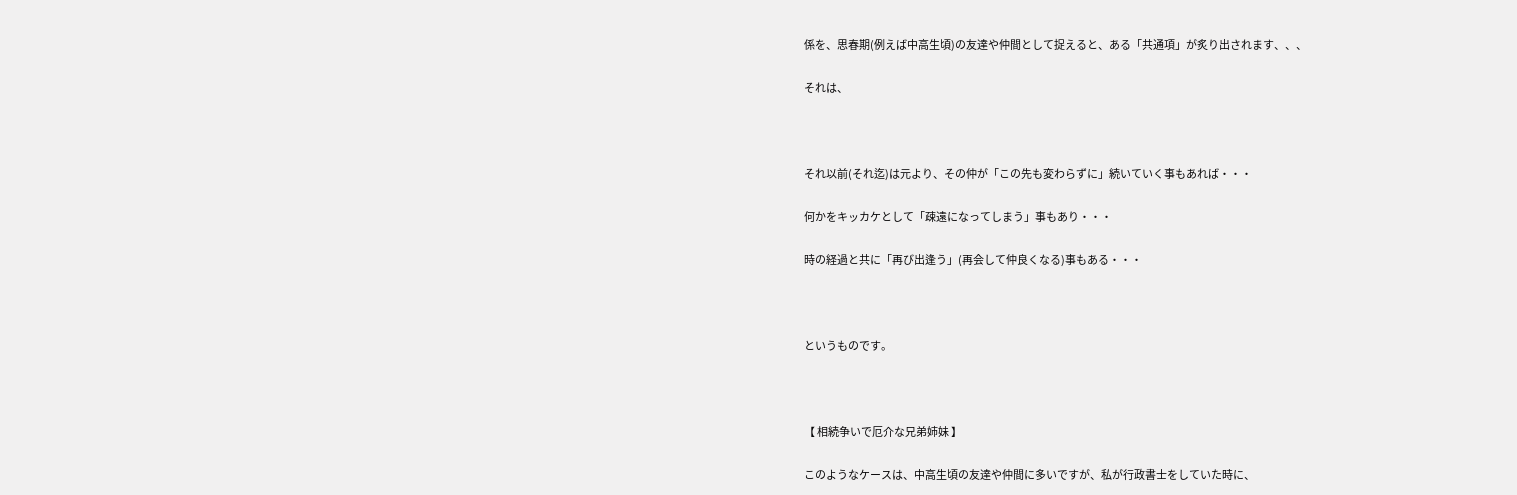係を、思春期(例えば中高生頃)の友達や仲間として捉えると、ある「共通項」が炙り出されます、、、

それは、



それ以前(それ迄)は元より、その仲が「この先も変わらずに」続いていく事もあれば・・・

何かをキッカケとして「疎遠になってしまう」事もあり・・・

時の経過と共に「再び出逢う」(再会して仲良くなる)事もある・・・



というものです。



【 相続争いで厄介な兄弟姉妹 】

このようなケースは、中高生頃の友達や仲間に多いですが、私が行政書士をしていた時に、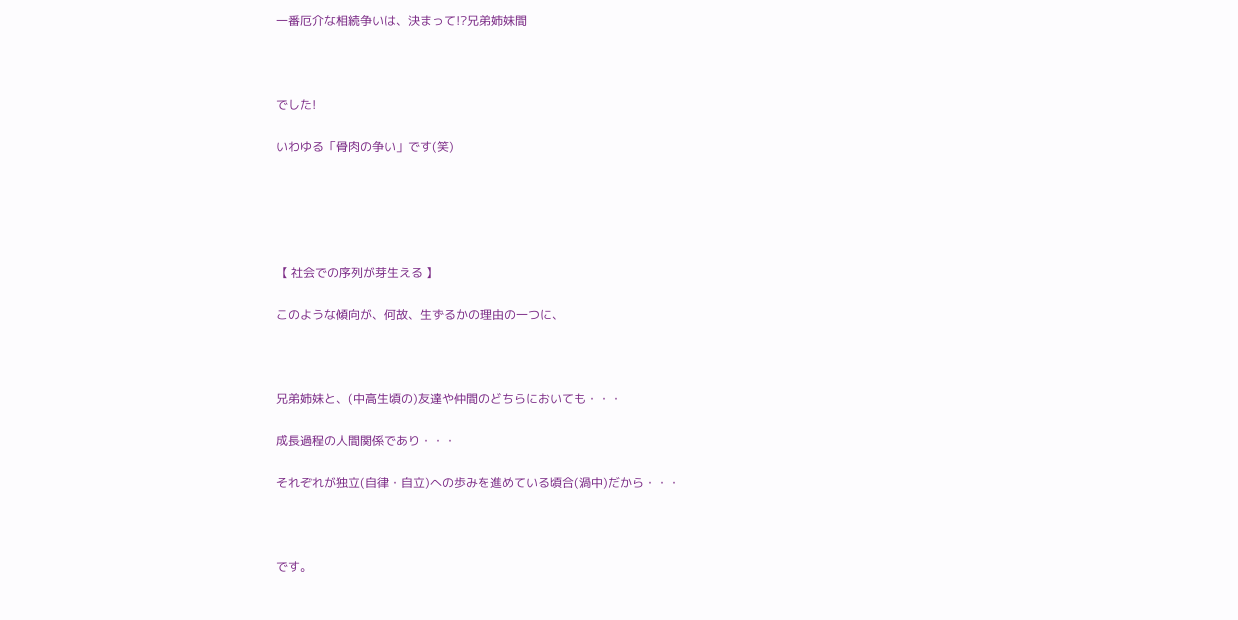一番厄介な相続争いは、決まって!?兄弟姉妹間



でした!

いわゆる「骨肉の争い」です(笑)





【 社会での序列が芽生える 】

このような傾向が、何故、生ずるかの理由の一つに、



兄弟姉妹と、(中高生頃の)友達や仲間のどちらにおいても・・・

成長過程の人間関係であり・・・

それぞれが独立(自律・自立)への歩みを進めている頃合(渦中)だから・・・



です。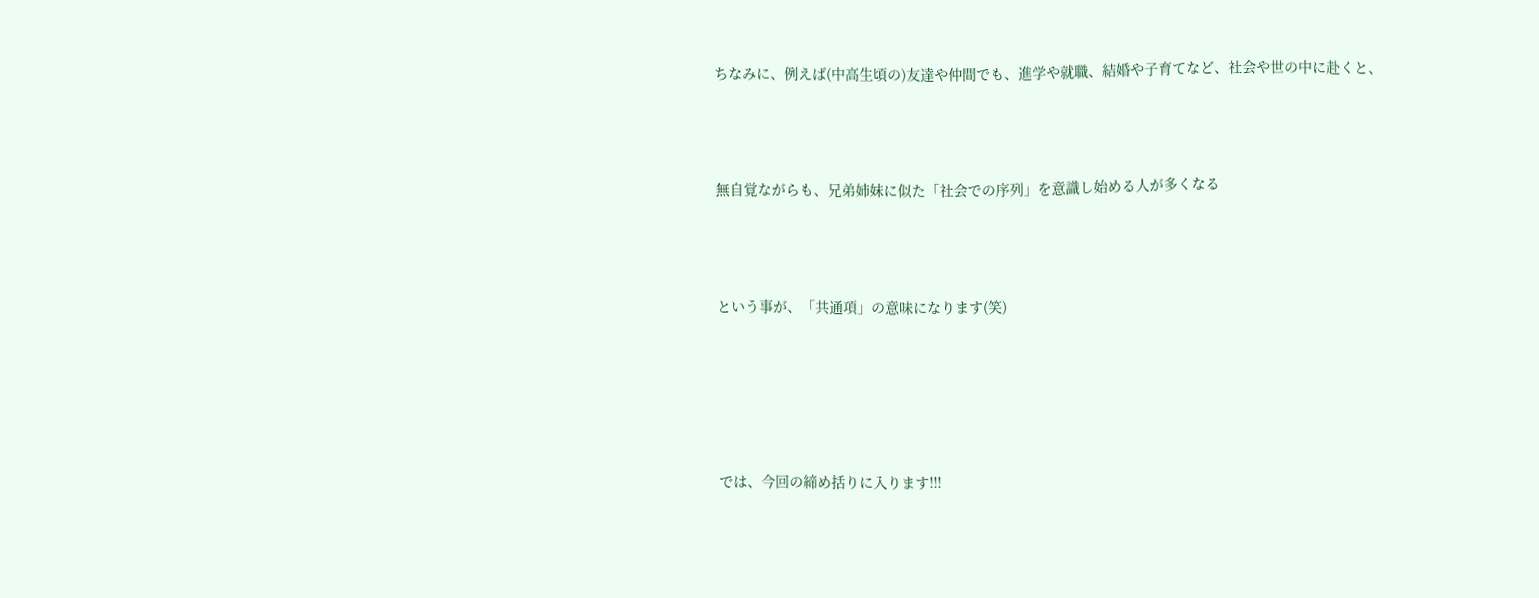ちなみに、例えば(中高生頃の)友達や仲間でも、進学や就職、結婚や子育てなど、社会や世の中に赴くと、



無自覚ながらも、兄弟姉妹に似た「社会での序列」を意識し始める人が多くなる



という事が、「共通項」の意味になります(笑)





では、今回の締め括りに入ります!!!